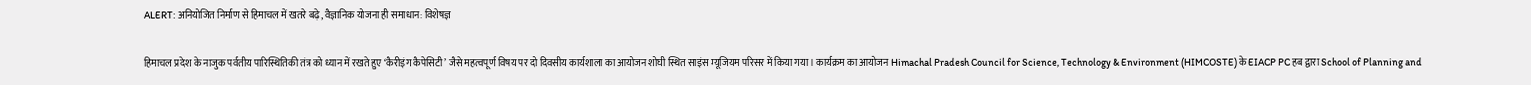ALERT: अनियोजित निर्माण से हिमाचल में खतरे बढ़े, वैज्ञानिक योजना ही समाधान: विशेषज्ञ

हिमाचल प्रदेश के नाजुक पर्वतीय पारिस्थितिकी तंत्र को ध्यान में रखते हुए ‘कैरीइंग कैपेसिटी’ जैसे महत्वपूर्ण विषय पर दो दिवसीय कार्यशाला का आयोजन शोघी स्थित साइंस म्यूजियम परिसर में किया गया। कार्यक्रम का आयोजन Himachal Pradesh Council for Science, Technology & Environment (HIMCOSTE) के EIACP PC हब द्वारा School of Planning and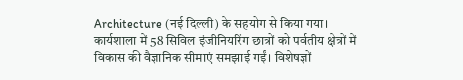Architecture (नई दिल्ली) के सहयोग से किया गया।
कार्यशाला में 58 सिविल इंजीनियरिंग छात्रों को पर्वतीय क्षेत्रों में विकास की वैज्ञानिक सीमाएं समझाई गईं। विशेषज्ञों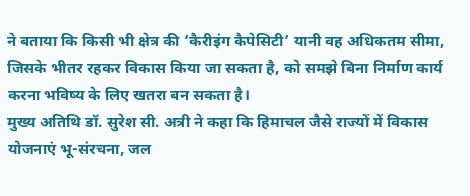ने बताया कि किसी भी क्षेत्र की ‘कैरीइंग कैपेसिटी’ यानी वह अधिकतम सीमा, जिसके भीतर रहकर विकास किया जा सकता है, को समझे बिना निर्माण कार्य करना भविष्य के लिए खतरा बन सकता है।
मुख्य अतिथि डॉ. सुरेश सी. अत्री ने कहा कि हिमाचल जैसे राज्यों में विकास योजनाएं भू-संरचना, जल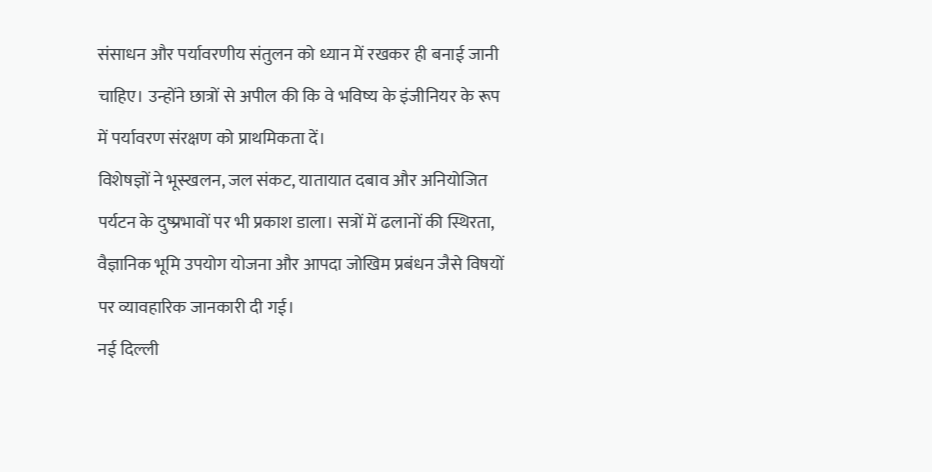संसाधन और पर्यावरणीय संतुलन को ध्यान में रखकर ही बनाई जानी चाहिए। उन्होंने छात्रों से अपील की कि वे भविष्य के इंजीनियर के रूप में पर्यावरण संरक्षण को प्राथमिकता दें।
विशेषज्ञों ने भूस्खलन, जल संकट, यातायात दबाव और अनियोजित पर्यटन के दुष्प्रभावों पर भी प्रकाश डाला। सत्रों में ढलानों की स्थिरता, वैज्ञानिक भूमि उपयोग योजना और आपदा जोखिम प्रबंधन जैसे विषयों पर व्यावहारिक जानकारी दी गई।
नई दिल्ली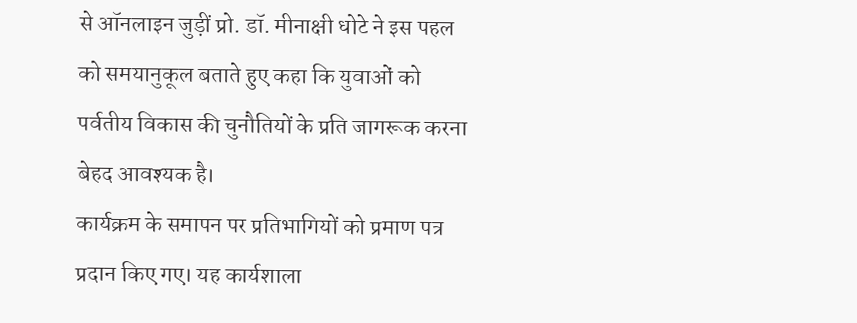से ऑनलाइन जुड़ीं प्रो. डॉ. मीनाक्षी धोटे ने इस पहल को समयानुकूल बताते हुए कहा कि युवाओं को पर्वतीय विकास की चुनौतियों के प्रति जागरूक करना बेहद आवश्यक है।
कार्यक्रम के समापन पर प्रतिभागियों को प्रमाण पत्र प्रदान किए गए। यह कार्यशाला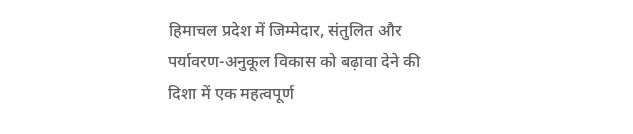हिमाचल प्रदेश में जिम्मेदार, संतुलित और पर्यावरण-अनुकूल विकास को बढ़ावा देने की दिशा में एक महत्वपूर्ण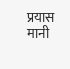प्रयास मानी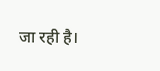जा रही है।